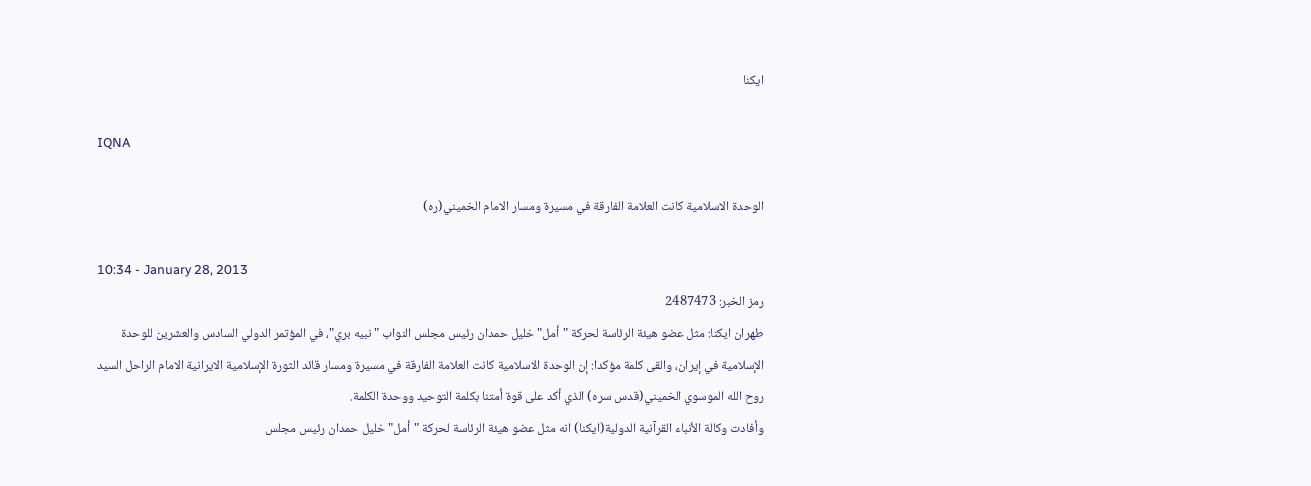ایکنا

IQNA

الوحدة الاسلامية كانت العلامة الفارقة في مسيرة ومسار الامام الخميني(ره)

10:34 - January 28, 2013
رمز الخبر: 2487473
طهران ايكنا: مثل عضو هيئة الرئاسة لحركة "أمل" خليل حمدان رئيس مجلس النواب "نبيه بري"، في المؤتمر الدولي السادس والعشرين للوحدة الإسلامية في إيران، والقى كلمة مؤكدا: إن الوحدة الاسلامية كانت العلامة الفارقة في مسيرة ومسار قائد الثورة الإسلامية الايرانية الامام الراحل السيد روح الله الموسوي الخميني(قدس سره) الذي أكد على قوة أمتنا بكلمة التوحيد ووحدة الكلمة.
وأفادت وكالة الأنباء القرآنية الدولية(ايكنا) انه مثل عضو هيئة الرئاسة لحركة "أمل" خليل حمدان رئيس مجلس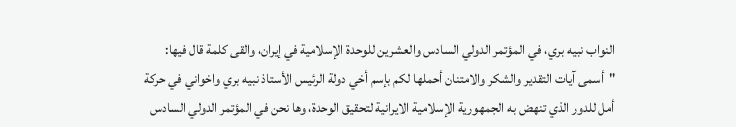النواب نبيه بري، في المؤتمر الدولي السادس والعشرين للوحدة الإسلامية في إيران، والقى كلمة قال فيها:
"أسمى آيات التقدير والشكر والامتنان أحملها لكم بإسم أخي دولة الرئيس الأستاذ نبيه بري واخواني في حركة أمل للدور الذي تنهض به الجمهورية الإسلامية الايرانية لتحقيق الوحدة، وها نحن في المؤتمر الدولي السادس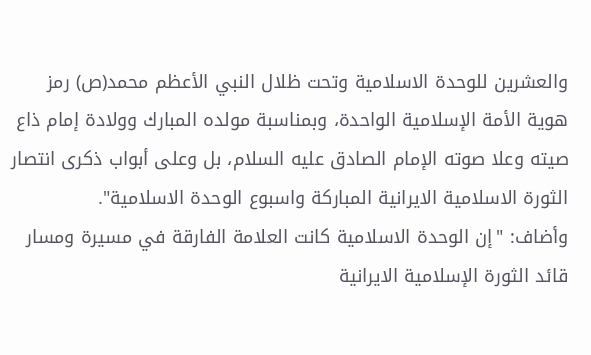والعشرين للوحدة الاسلامية وتحت ظلال النبي الأعظم محمد(ص) رمز هوية الأمة الإسلامية الواحدة، وبمناسبة مولده المبارك وولادة إمام ذاع صيته وعلا صوته الإمام الصادق عليه السلام، بل وعلى أبواب ذكرى انتصار الثورة الاسلامية الايرانية المباركة واسبوع الوحدة الاسلامية".
وأضاف: "إن الوحدة الاسلامية كانت العلامة الفارقة في مسيرة ومسار قائد الثورة الإسلامية الايرانية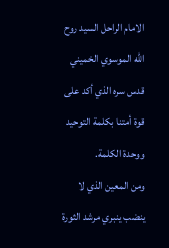الامام الراحل السيد روح الله الموسوي الخميني قدس سره الذي أكد على قوة أمتنا بكلمة التوحيد ووحدة الكلمة.
ومن المعين الذي لا ينضب ينبري مرشد الثورة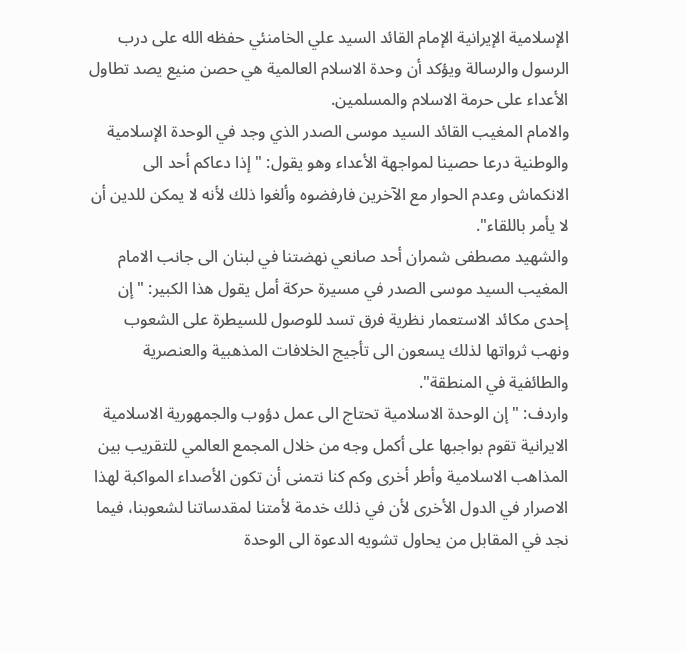الإسلامية الإيرانية الإمام القائد السيد علي الخامنئي حفظه الله على درب الرسول والرسالة ويؤكد أن وحدة الاسلام العالمية هي حصن منيع يصد تطاول الأعداء على حرمة الاسلام والمسلمين.
والامام المغيب القائد السيد موسى الصدر الذي وجد في الوحدة الإسلامية والوطنية درعا حصينا لمواجهة الأعداء وهو يقول: "إذا دعاكم أحد الى الانكماش وعدم الحوار مع الآخرين فارفضوه وألغوا ذلك لأنه لا يمكن للدين أن لا يأمر باللقاء".
والشهيد مصطفى شمران أحد صانعي نهضتنا في لبنان الى جانب الامام المغيب السيد موسى الصدر في مسيرة حركة أمل يقول هذا الكبير: "إن إحدى مكائد الاستعمار نظرية فرق تسد للوصول للسيطرة على الشعوب ونهب ثرواتها لذلك يسعون الى تأجيج الخلافات المذهبية والعنصرية والطائفية في المنطقة".
واردف: "إن الوحدة الاسلامية تحتاج الى عمل دؤوب والجمهورية الاسلامية الايرانية تقوم بواجبها على أكمل وجه من خلال المجمع العالمي للتقريب بين المذاهب الاسلامية وأطر أخرى وكم كنا نتمنى أن تكون الأصداء المواكبة لهذا الاصرار في الدول الأخرى لأن في ذلك خدمة لأمتنا لمقدساتنا لشعوبنا، فيما نجد في المقابل من يحاول تشويه الدعوة الى الوحدة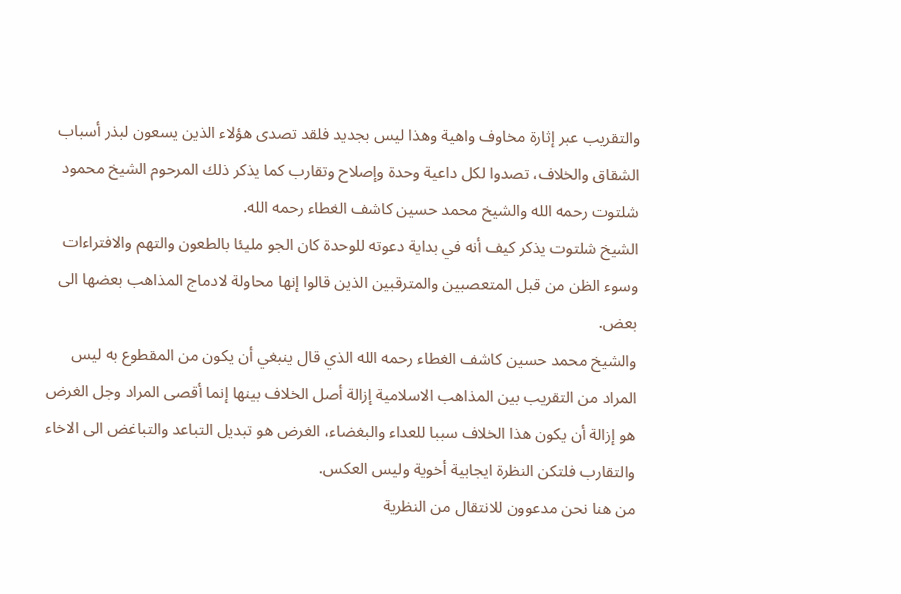والتقريب عبر إثارة مخاوف واهية وهذا ليس بجديد فلقد تصدى هؤلاء الذين يسعون لبذر أسباب الشقاق والخلاف، تصدوا لكل داعية وحدة وإصلاح وتقارب كما يذكر ذلك المرحوم الشيخ محمود شلتوت رحمه الله والشيخ محمد حسين كاشف الغطاء رحمه الله.
الشيخ شلتوت يذكر كيف أنه في بداية دعوته للوحدة كان الجو مليئا بالطعون والتهم والافتراءات وسوء الظن من قبل المتعصبين والمترقبين الذين قالوا إنها محاولة لادماج المذاهب بعضها الى بعض.
والشيخ محمد حسين كاشف الغطاء رحمه الله الذي قال ينبغي أن يكون من المقطوع به ليس المراد من التقريب بين المذاهب الاسلامية إزالة أصل الخلاف بينها إنما أقصى المراد وجل الغرض هو إزالة أن يكون هذا الخلاف سببا للعداء والبغضاء، الغرض هو تبديل التباعد والتباغض الى الاخاء والتقارب فلتكن النظرة ايجابية أخوية وليس العكس.
من هنا نحن مدعوون للانتقال من النظرية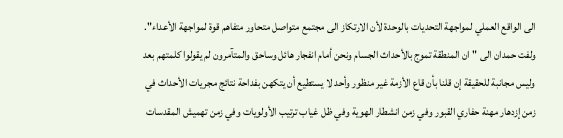الى الواقع العملي لمواجهة التحديات بالوحدة لأن الارتكاز الى مجتمع متواصل متحاور متفاهم قوة لمواجهة الأعداء".
ولفت حمدان الى "ان المنطقة تموج بالأحداث الجسام ونحن أمام انفجار هائل وساحق والمتآمرون لم يقولوا كلمتهم بعد وليس مجانبة للحقيقة إن قلنا بأن قاع الأزمة غير منظور وأحد لا يستطيع أن يتكهن بفداحة نتائج مجريات الأحداث في زمن إزدهار مهنة حفاري القبور وفي زمن انشطار الهوية وفي ظل غياب ترتيب الأولويات وفي زمن تهميش المقدسات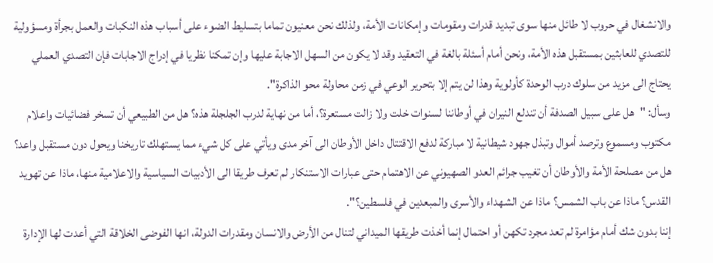والانشغال في حروب لا طائل منها سوى تبديد قدرات ومقومات وإمكانات الأمة، ولذلك نحن معنيون تماما بتسليط الضوء على أسباب هذه النكبات والعمل بجرأة ومسؤولية للتصدي للعابثين بمستقبل هذه الأمة، ونحن أمام أسئلة بالغة في التعقيد وقد لا يكون من السهل الاجابة عليها وإن تمكنا نظريا في إدراج الاجابات فإن التصدي العملي يحتاج الى مزيد من سلوك درب الوحدة كأولوية وهذا لن يتم إلا بتحرير الوعي في زمن محاولة محو الذاكرة".
وسأل: "هل على سبيل الصدفة أن تندلع النيران في أوطاننا لسنوات خلت ولا زالت مستعرة؟، أما من نهاية لدرب الجلجلة هذه؟ هل من الطبيعي أن تسخر فضائيات واعلام مكتوب ومسموع وترصد أموال وتبذل جهود شيطانية لا مباركة لدفع الاقتتال داخل الأوطان الى آخر مدى ويأتي على كل شيء مما يستهلك تاريخنا ويحول دون مستقبل واعد؟
هل من مصلحة الأمة والأوطان أن تغيب جرائم العدو الصهيوني عن الاهتمام حتى عبارات الاستنكار لم تعرف طريقا الى الأدبيات السياسية والاعلامية منها، ماذا عن تهويد القدس؟ ماذا عن باب الشمس؟ ماذا عن الشهداء والأسرى والمبعدين في فلسطين؟".
إننا بدون شك أمام مؤامرة لم تعد مجرد تكهن أو احتمال إنما أخذت طريقها الميداني لتنال من الأرض والانسان ومقدرات الدولة، انها الفوضى الخلاقة التي أعدت لها الإدارة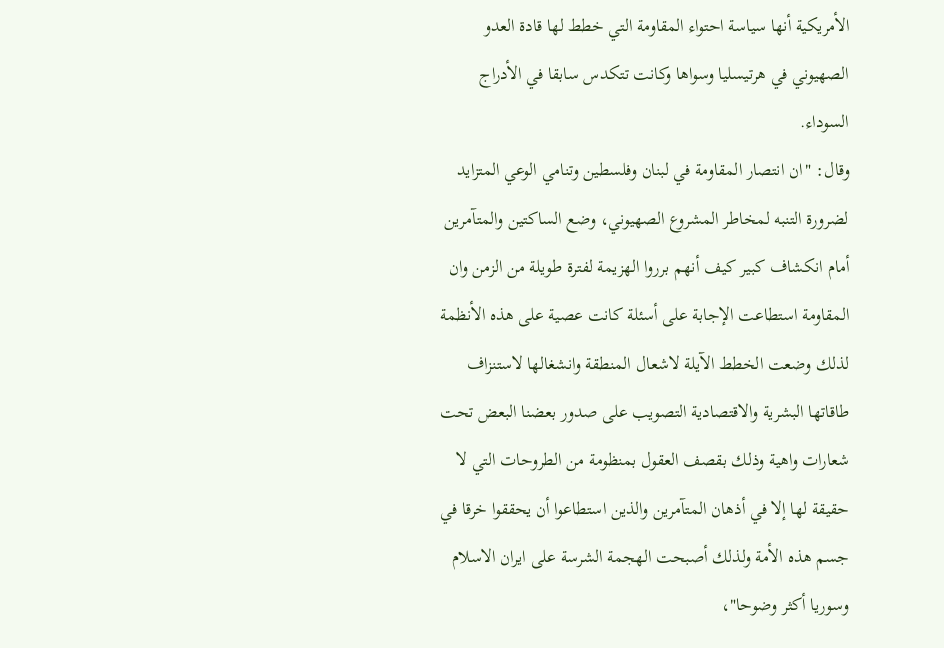الأمريكية أنها سياسة احتواء المقاومة التي خطط لها قادة العدو الصهيوني في هرتيسليا وسواها وكانت تتكدس سابقا في الأدراج السوداء.
وقال: "ان انتصار المقاومة في لبنان وفلسطين وتنامي الوعي المتزايد لضرورة التنبه لمخاطر المشروع الصهيوني، وضع الساكتين والمتآمرين أمام انكشاف كبير كيف أنهم برروا الهزيمة لفترة طويلة من الزمن وان المقاومة استطاعت الإجابة على أسئلة كانت عصية على هذه الأنظمة لذلك وضعت الخطط الآيلة لاشعال المنطقة وانشغالها لاستنزاف طاقاتها البشرية والاقتصادية التصويب على صدور بعضنا البعض تحت شعارات واهية وذلك بقصف العقول بمنظومة من الطروحات التي لا حقيقة لها إلا في أذهان المتآمرين والذين استطاعوا أن يحققوا خرقا في جسم هذه الأمة ولذلك أصبحت الهجمة الشرسة على ايران الاسلام وسوريا أكثر وضوحا"،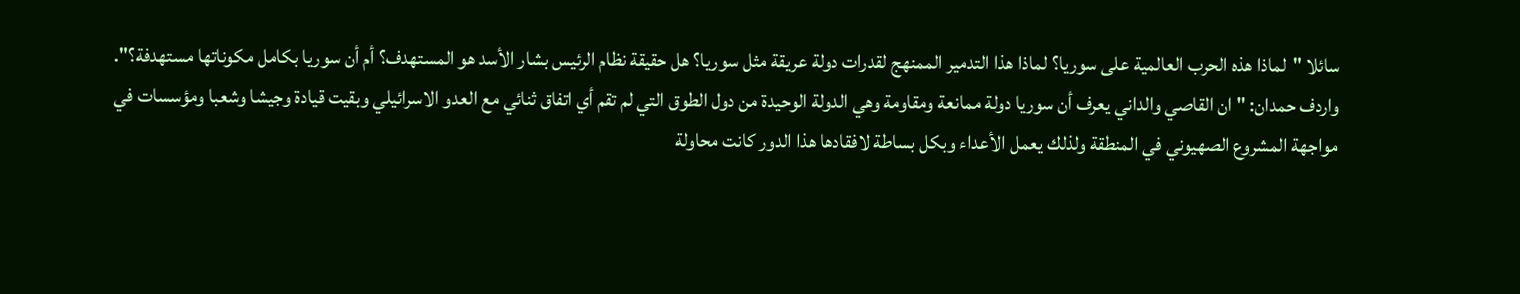سائلا "لماذا هذه الحرب العالمية على سوريا؟ لماذا هذا التدمير الممنهج لقدرات دولة عريقة مثل سوريا؟ هل حقيقة نظام الرئيس بشار الأسد هو المستهدف؟ أم أن سوريا بكامل مكوناتها مستهدفة؟".
واردف حمدان: "ان القاصي والداني يعرف أن سوريا دولة ممانعة ومقاومة وهي الدولة الوحيدة من دول الطوق التي لم تقم أي اتفاق ثنائي مع العدو الاسرائيلي وبقيت قيادة وجيشا وشعبا ومؤسسات في مواجهة المشروع الصهيوني في المنطقة ولذلك يعمل الأعداء وبكل بساطة لافقادها هذا الدور كانت محاولة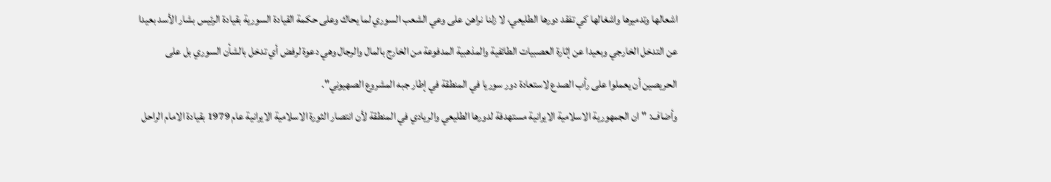اشعالها وتدميرها واشغالها كي تفقد دورها الطليعي، لا زلنا نراهن على وعي الشعب السوري لما يحاك وعلى حكمة القيادة السورية بقيادة الرئيس بشار الأسد بعيدا عن التدخل الخارجي وبعيدا عن إثارة العصبيات الطائفية والمذهبية المدفوعة من الخارج بالمال والرجال وهي دعوة لرفض أي تدخل بالشأن السوري بل على الحريصين أن يعملوا على رأب الصدع لاستعادة دور سوريا في المنطقة في إطار جبه المشروع الصهيوني".
وأضاف: "ان الجمهورية الاسلامية الايرانية مستهدفة لدورها الطليعي والريادي في المنطقة لأن انتصار الثورة الاسلامية الايرانية عام 1979 بقيادة الامام الراحل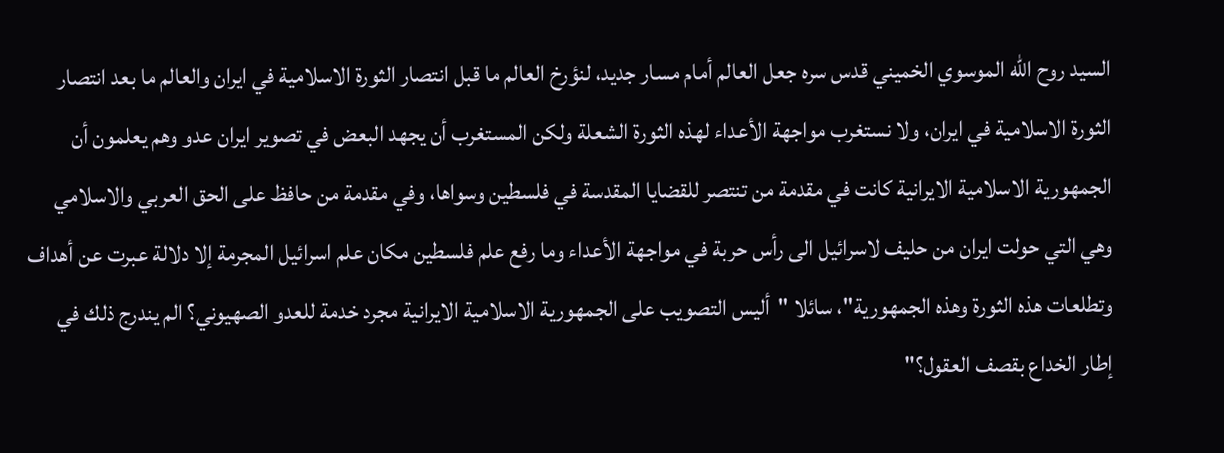السيد روح الله الموسوي الخميني قدس سره جعل العالم أمام مسار جديد، لنؤرخ العالم ما قبل انتصار الثورة الاسلامية في ايران والعالم ما بعد انتصار الثورة الاسلامية في ايران، ولا نستغرب مواجهة الأعداء لهذه الثورة الشعلة ولكن المستغرب أن يجهد البعض في تصوير ايران عدو وهم يعلمون أن الجمهورية الاسلامية الايرانية كانت في مقدمة من تنتصر للقضايا المقدسة في فلسطين وسواها، وفي مقدمة من حافظ على الحق العربي والاسلامي وهي التي حولت ايران من حليف لاسرائيل الى رأس حربة في مواجهة الأعداء وما رفع علم فلسطين مكان علم اسرائيل المجرمة إلا دلالة عبرت عن أهداف وتطلعات هذه الثورة وهذه الجمهورية"، سائلا "أليس التصويب على الجمهورية الاسلامية الايرانية مجرد خدمة للعدو الصهيوني؟ الم يندرج ذلك في إطار الخداع بقصف العقول؟"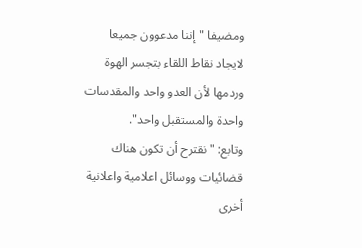ومضيفا "إننا مدعوون جميعا لايجاد نقاط اللقاء بتجسر الهوة وردمها لأن العدو واحد والمقدسات واحدة والمستقبل واحد".
وتابع: "نقترح أن تكون هناك قضائيات ووسائل اعلامية واعلانية أخرى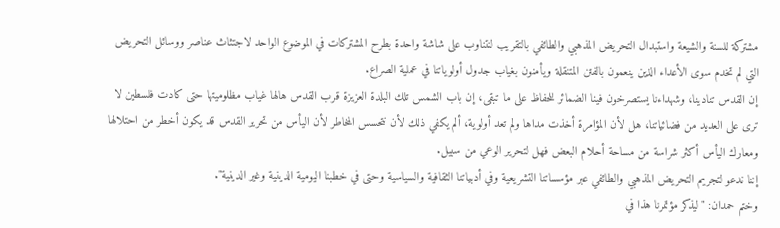مشتركة للسنة والشيعة واستبدال التحريض المذهبي والطائفي بالتقريب لنتناوب على شاشة واحدة بطرح المشتركات في الموضوع الواحد لاجتثاث عناصر ووسائل التحريض التي لم تخدم سوى الأعداء الذين ينعمون بالفتن المتنقلة ويأمنون بغياب جدول أولوياتنا في عملية الصراع.
إن القدس تنادينا، وشهداءنا يستصرخون فينا الضمائر للحفاظ على ما تبقى، إن باب الشمس تلك البلدة العزيزة قرب القدس هالها غياب مظلوميتها حتى كادت فلسطين لا ترى على العديد من فضائياتنا، هل لأن المؤامرة أخذت مداها ولم تعد أولوية، ألم يكفي ذلك لأن نتحسس المخاطر لأن اليأس من تحرير القدس قد يكون أخطر من احتلالها ومعارك اليأس أكثر شراسة من مساحة أحلام البعض فهل لتحرير الوعي من سبيل.
إننا ندعو لتجريم التحريض المذهبي والطائفي عبر مؤسساتنا التشريعية وفي أدبياتنا الثقافية والسياسية وحتى في خطبنا اليومية الدينية وغير الدينية".
وختم حمدان: "ليذكر مؤتمرنا هذا في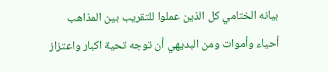بيانه الختامي كل الذين عملوا للتقريب بين المذاهب أحياء وأموات ومن البديهي أن توجه تحية اكبار واعتزاز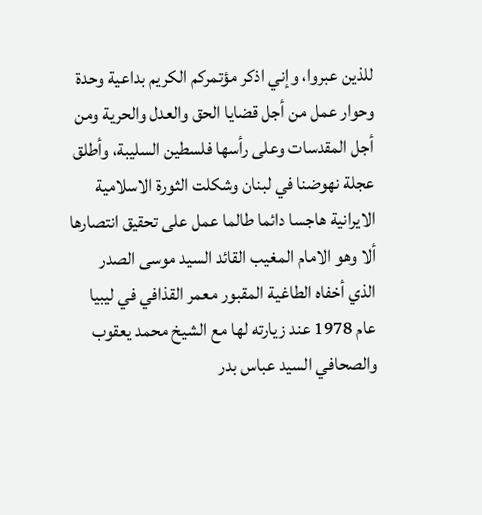للذين عبروا، وإني اذكر مؤتمركم الكريم بداعية وحدة وحوار عمل من أجل قضايا الحق والعدل والحرية ومن أجل المقدسات وعلى رأسها فلسطين السليبة، وأطلق عجلة نهوضنا في لبنان وشكلت الثورة الاسلامية الايرانية هاجسا دائما طالما عمل على تحقيق انتصارها ألا وهو الامام المغيب القائد السيد موسى الصدر الذي أخفاه الطاغية المقبور معمر القذافي في ليبيا عام 1978 عند زيارته لها مع الشيخ محمد يعقوب والصحافي السيد عباس بدر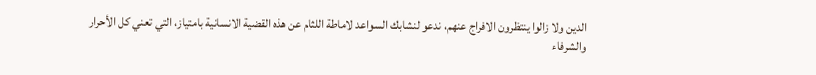الدين ولا زالوا ينتظرون الافراج عنهم، ندعو لنشابك السواعد لاماطة اللثام عن هذه القضية الانسانية بامتياز، التي تعني كل الأحرار والشرفاء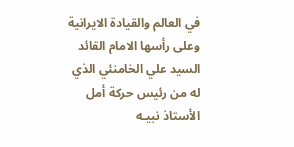في العالم والقيادة الايرانية وعلى رأسها الامام القائد السيد علي الخامنئي الذي له من رئيس حركة أمل الأستاذ نبيـه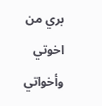بري من اخوتي وأخواتي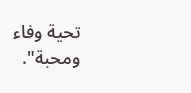تحية وفاء ومحبة".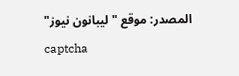المصدر: موقع "ليبانون نيوز"
captcha